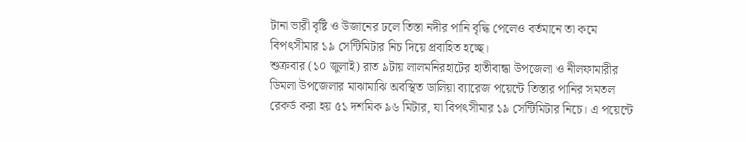টানা ভারী বৃষ্টি ও উজানের ঢলে তিস্তা নদীর পানি বৃদ্ধি পেলেও বর্তমানে তা কমে বিপৎসীমার ১৯ সেন্টিমিটার নিচ দিয়ে প্রবাহিত হচ্ছে।
শুক্রবার (১০ জুলাই) রাত ৯টায় লালমনিরহাটের হাতীবান্ধা উপজেলা ও নীলফামারীর ডিমলা উপজেলার মাঝামাঝি অবস্থিত ডালিয়া ব্যারেজ পয়েন্টে তিস্তার পানির সমতল রেকর্ড করা হয় ৫১ দশমিক ৯৬ মিটার, যা বিপৎসীমার ১৯ সেন্টিমিটার নিচে। এ পয়েন্টে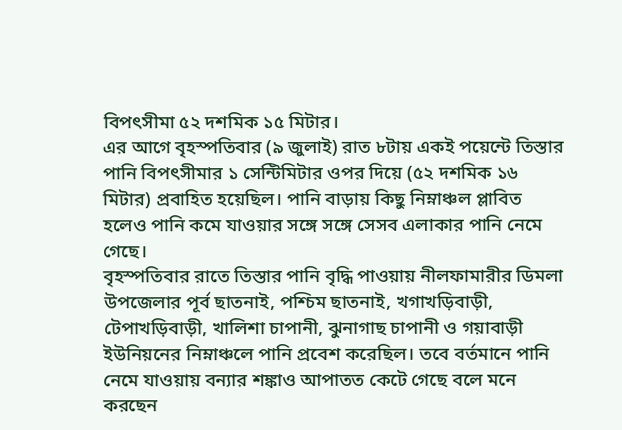বিপৎসীমা ৫২ দশমিক ১৫ মিটার।
এর আগে বৃহস্পতিবার (৯ জুলাই) রাত ৮টায় একই পয়েন্টে তিস্তার পানি বিপৎসীমার ১ সেন্টিমিটার ওপর দিয়ে (৫২ দশমিক ১৬ মিটার) প্রবাহিত হয়েছিল। পানি বাড়ায় কিছু নিম্নাঞ্চল প্লাবিত হলেও পানি কমে যাওয়ার সঙ্গে সঙ্গে সেসব এলাকার পানি নেমে গেছে।
বৃহস্পতিবার রাতে তিস্তার পানি বৃদ্ধি পাওয়ায় নীলফামারীর ডিমলা উপজেলার পূর্ব ছাতনাই, পশ্চিম ছাতনাই, খগাখড়িবাড়ী, টেপাখড়িবাড়ী, খালিশা চাপানী, ঝুনাগাছ চাপানী ও গয়াবাড়ী ইউনিয়নের নিম্নাঞ্চলে পানি প্রবেশ করেছিল। তবে বর্তমানে পানি নেমে যাওয়ায় বন্যার শঙ্কাও আপাতত কেটে গেছে বলে মনে করছেন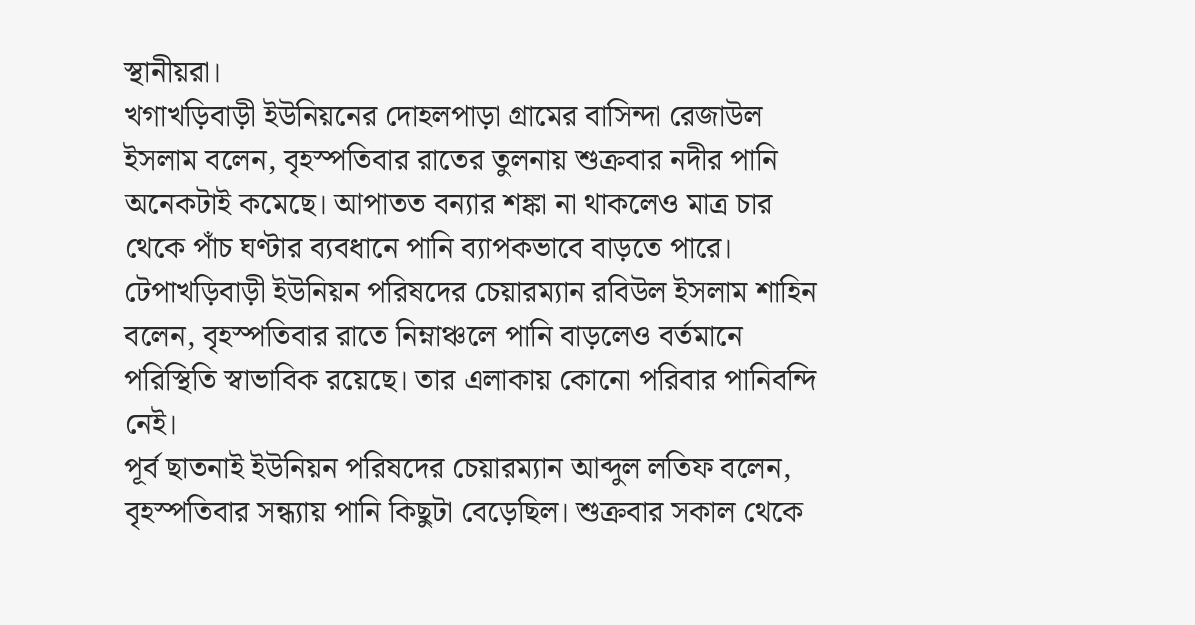স্থানীয়রা।
খগাখড়িবাড়ী ইউনিয়নের দোহলপাড়া গ্রামের বাসিন্দা রেজাউল ইসলাম বলেন, বৃহস্পতিবার রাতের তুলনায় শুক্রবার নদীর পানি অনেকটাই কমেছে। আপাতত বন্যার শঙ্কা না থাকলেও মাত্র চার থেকে পাঁচ ঘণ্টার ব্যবধানে পানি ব্যাপকভাবে বাড়তে পারে।
টেপাখড়িবাড়ী ইউনিয়ন পরিষদের চেয়ারম্যান রবিউল ইসলাম শাহিন বলেন, বৃহস্পতিবার রাতে নিম্নাঞ্চলে পানি বাড়লেও বর্তমানে পরিস্থিতি স্বাভাবিক রয়েছে। তার এলাকায় কোনো পরিবার পানিবন্দি নেই।
পূর্ব ছাতনাই ইউনিয়ন পরিষদের চেয়ারম্যান আব্দুল লতিফ বলেন, বৃহস্পতিবার সন্ধ্যায় পানি কিছুটা বেড়েছিল। শুক্রবার সকাল থেকে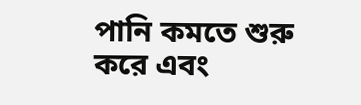পানি কমতে শুরু করে এবং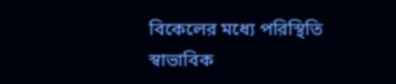বিকেলের মধ্যে পরিস্থিতি স্বাভাবিক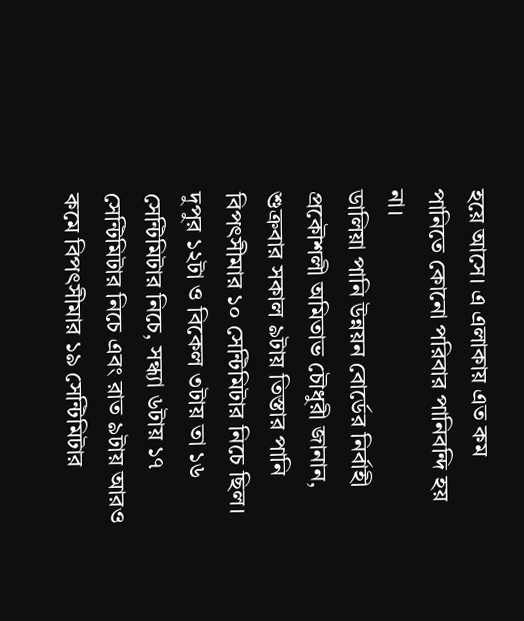হয়ে আসে। এ এলাকায় এত কম পানিতে কোনো পরিবার পানিবন্দি হয় না।
ডালিয়া পানি উন্নয়ন বোর্ডের নির্বাহী প্রকৌশলী অমিতাভ চৌধুরী জানান, শুক্রবার সকাল ৯টায় তিস্তার পানি বিপৎসীমার ১০ সেন্টিমিটার নিচে ছিল। দুপুর ১২টা ও বিকেল ৩টায় তা ১৬ সেন্টিমিটার নিচে, সন্ধ্যা ৬টায় ১৭ সেন্টিমিটার নিচে এবং রাত ৯টায় আরও কমে বিপৎসীমার ১৯ সেন্টিমিটার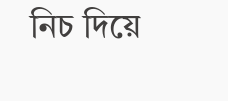নিচ দিয়ে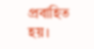প্রবাহিত হয়।